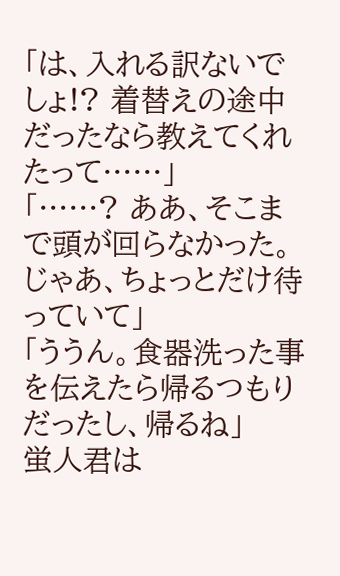「は、入れる訳ないでしょ!? 着替えの途中だったなら教えてくれたって……」
「……? ああ、そこまで頭が回らなかった。じゃあ、ちょっとだけ待っていて」
「ううん。食器洗った事を伝えたら帰るつもりだったし、帰るね」
蛍人君は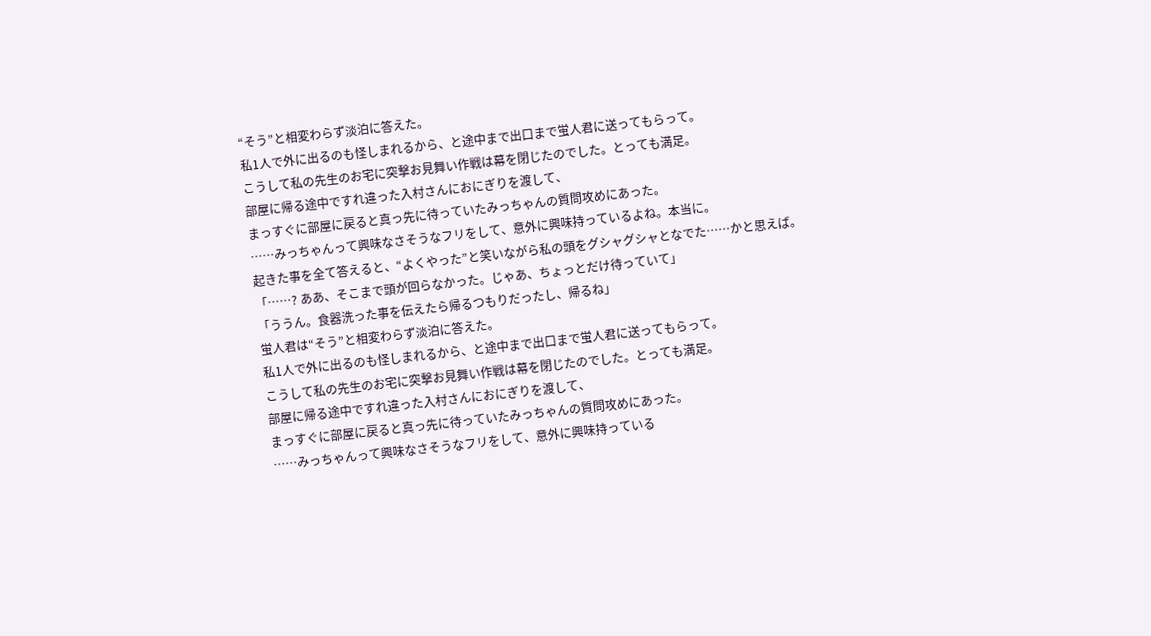“そう”と相変わらず淡泊に答えた。
私1人で外に出るのも怪しまれるから、と途中まで出口まで蛍人君に送ってもらって。
こうして私の先生のお宅に突撃お見舞い作戦は幕を閉じたのでした。とっても満足。
部屋に帰る途中ですれ違った入村さんにおにぎりを渡して、
まっすぐに部屋に戻ると真っ先に待っていたみっちゃんの質問攻めにあった。
……みっちゃんって興味なさそうなフリをして、意外に興味持っているよね。本当に。
起きた事を全て答えると、“よくやった”と笑いながら私の頭をグシャグシャとなでた……かと思えば。
「……? ああ、そこまで頭が回らなかった。じゃあ、ちょっとだけ待っていて」
「ううん。食器洗った事を伝えたら帰るつもりだったし、帰るね」
蛍人君は“そう”と相変わらず淡泊に答えた。
私1人で外に出るのも怪しまれるから、と途中まで出口まで蛍人君に送ってもらって。
こうして私の先生のお宅に突撃お見舞い作戦は幕を閉じたのでした。とっても満足。
部屋に帰る途中ですれ違った入村さんにおにぎりを渡して、
まっすぐに部屋に戻ると真っ先に待っていたみっちゃんの質問攻めにあった。
……みっちゃんって興味なさそうなフリをして、意外に興味持っている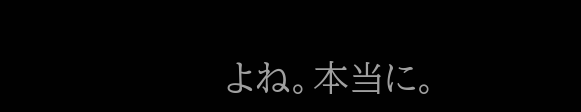よね。本当に。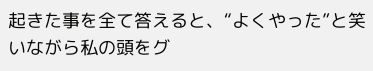起きた事を全て答えると、“よくやった”と笑いながら私の頭をグ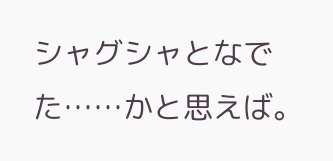シャグシャとなでた……かと思えば。